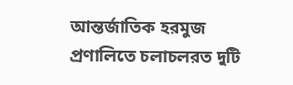আন্তর্জাতিক হরমুজ প্রণালিতে চলাচলরত দুটি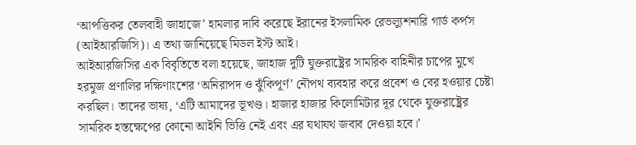‘আপত্তিকর তেলবাহী জাহাজে’ হামলার দাবি করেছে ইরানের ইসলামিক রেভল্যুশনারি গার্ড কর্পস (আইআরজিসি)। এ তথ্য জানিয়েছে মিডল ইস্ট আই।
আইআরজিসির এক বিবৃতিতে বলা হয়েছে, জাহাজ দুটি যুক্তরাষ্ট্রের সামরিক বাহিনীর চাপের মুখে হরমুজ প্রণালির দক্ষিণাংশের ‘অনিরাপদ ও ঝুঁকিপূর্ণ’ নৌপথ ব্যবহার করে প্রবেশ ও বের হওয়ার চেষ্টা করছিল। তাদের ভাষ্য, ‘এটি আমাদের ভূখণ্ড। হাজার হাজার কিলোমিটার দূর থেকে যুক্তরাষ্ট্রের সামরিক হস্তক্ষেপের কোনো আইনি ভিত্তি নেই এবং এর যথাযথ জবাব দেওয়া হবে।’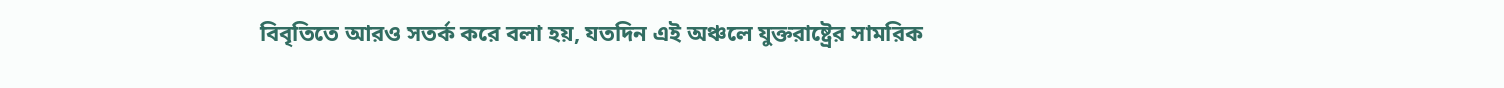বিবৃতিতে আরও সতর্ক করে বলা হয়, যতদিন এই অঞ্চলে যুক্তরাষ্ট্রের সামরিক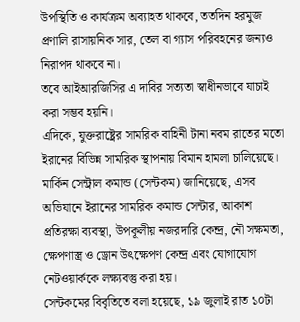উপস্থিতি ও কার্যক্রম অব্যাহত থাকবে, ততদিন হরমুজ প্রণালি রাসায়নিক সার, তেল বা গ্যাস পরিবহনের জন্যও নিরাপদ থাকবে না।
তবে আইআরজিসির এ দাবির সত্যতা স্বাধীনভাবে যাচাই করা সম্ভব হয়নি।
এদিকে, যুক্তরাষ্ট্রের সামরিক বাহিনী টানা নবম রাতের মতো ইরানের বিভিন্ন সামরিক স্থাপনায় বিমান হামলা চালিয়েছে। মার্কিন সেন্ট্রাল কমান্ড (সেন্টকম) জানিয়েছে, এসব অভিযানে ইরানের সামরিক কমান্ড সেন্টার, আকাশ প্রতিরক্ষা ব্যবস্থা, উপকূলীয় নজরদারি কেন্দ্র, নৌ সক্ষমতা, ক্ষেপণাস্ত্র ও ড্রোন উৎক্ষেপণ কেন্দ্র এবং যোগাযোগ নেটওয়ার্ককে লক্ষ্যবস্তু করা হয়।
সেন্টকমের বিবৃতিতে বলা হয়েছে, ১৯ জুলাই রাত ১০টা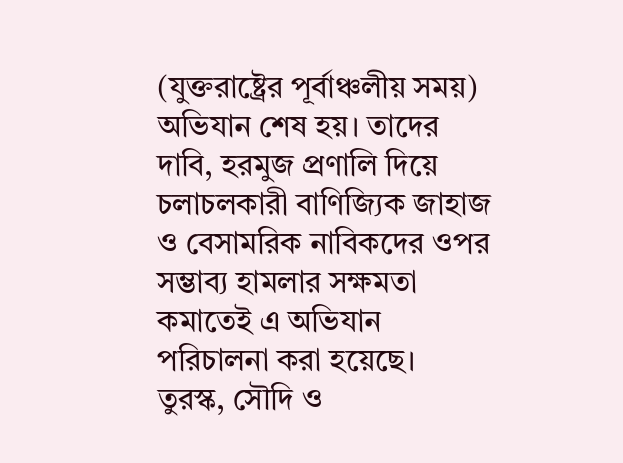(যুক্তরাষ্ট্রের পূর্বাঞ্চলীয় সময়) অভিযান শেষ হয়। তাদের দাবি, হরমুজ প্রণালি দিয়ে চলাচলকারী বাণিজ্যিক জাহাজ ও বেসামরিক নাবিকদের ওপর সম্ভাব্য হামলার সক্ষমতা কমাতেই এ অভিযান পরিচালনা করা হয়েছে।
তুরস্ক, সৌদি ও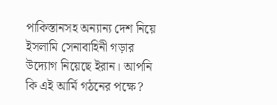পাকিস্তানসহ অন্যান্য দেশ নিয়ে ইসলামি সেনাবাহিনী গড়ার উদ্যোগ নিয়েছে ইরান। আপনি কি এই আর্মি গঠনের পক্ষে?